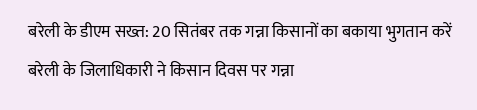बरेली के डीएम सख्त: 20 सितंबर तक गन्ना किसानों का बकाया भुगतान करें
बरेली के जिलाधिकारी ने किसान दिवस पर गन्ना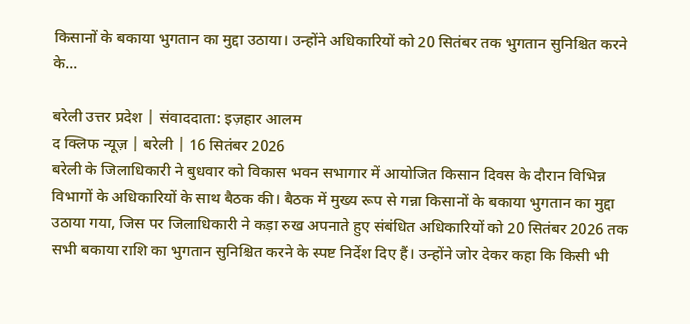किसानों के बकाया भुगतान का मुद्दा उठाया। उन्होंने अधिकारियों को 20 सितंबर तक भुगतान सुनिश्चित करने के...

बरेली उत्तर प्रदेश | संवाददाता: इज़हार आलम
द क्लिफ न्यूज़ | बरेली | 16 सितंबर 2026
बरेली के जिलाधिकारी ने बुधवार को विकास भवन सभागार में आयोजित किसान दिवस के दौरान विभिन्न विभागों के अधिकारियों के साथ बैठक की। बैठक में मुख्य रूप से गन्ना किसानों के बकाया भुगतान का मुद्दा उठाया गया, जिस पर जिलाधिकारी ने कड़ा रुख अपनाते हुए संबंधित अधिकारियों को 20 सितंबर 2026 तक सभी बकाया राशि का भुगतान सुनिश्चित करने के स्पष्ट निर्देश दिए हैं। उन्होंने जोर देकर कहा कि किसी भी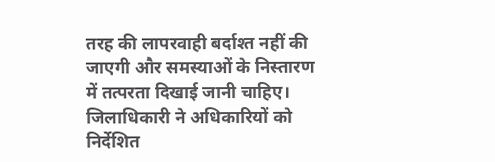तरह की लापरवाही बर्दाश्त नहीं की जाएगी और समस्याओं के निस्तारण में तत्परता दिखाई जानी चाहिए।
जिलाधिकारी ने अधिकारियों को निर्देशित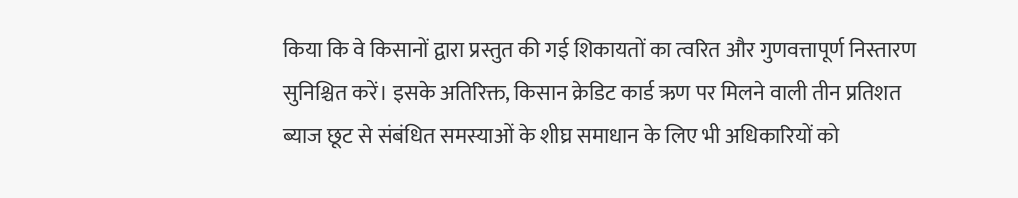किया कि वे किसानों द्वारा प्रस्तुत की गई शिकायतों का त्वरित और गुणवत्तापूर्ण निस्तारण सुनिश्चित करें। इसके अतिरिक्त, किसान क्रेडिट कार्ड ऋण पर मिलने वाली तीन प्रतिशत ब्याज छूट से संबंधित समस्याओं के शीघ्र समाधान के लिए भी अधिकारियों को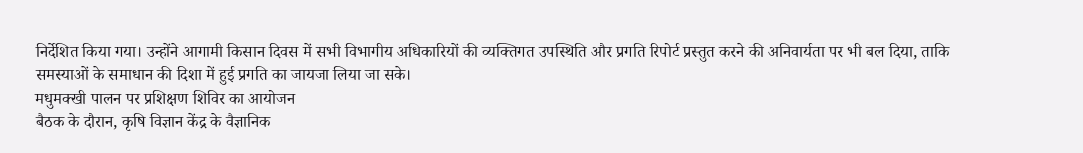निर्देशित किया गया। उन्होंने आगामी किसान दिवस में सभी विभागीय अधिकारियों की व्यक्तिगत उपस्थिति और प्रगति रिपोर्ट प्रस्तुत करने की अनिवार्यता पर भी बल दिया, ताकि समस्याओं के समाधान की दिशा में हुई प्रगति का जायजा लिया जा सके।
मधुमक्खी पालन पर प्रशिक्षण शिविर का आयोजन
बैठक के दौरान, कृषि विज्ञान केंद्र के वैज्ञानिक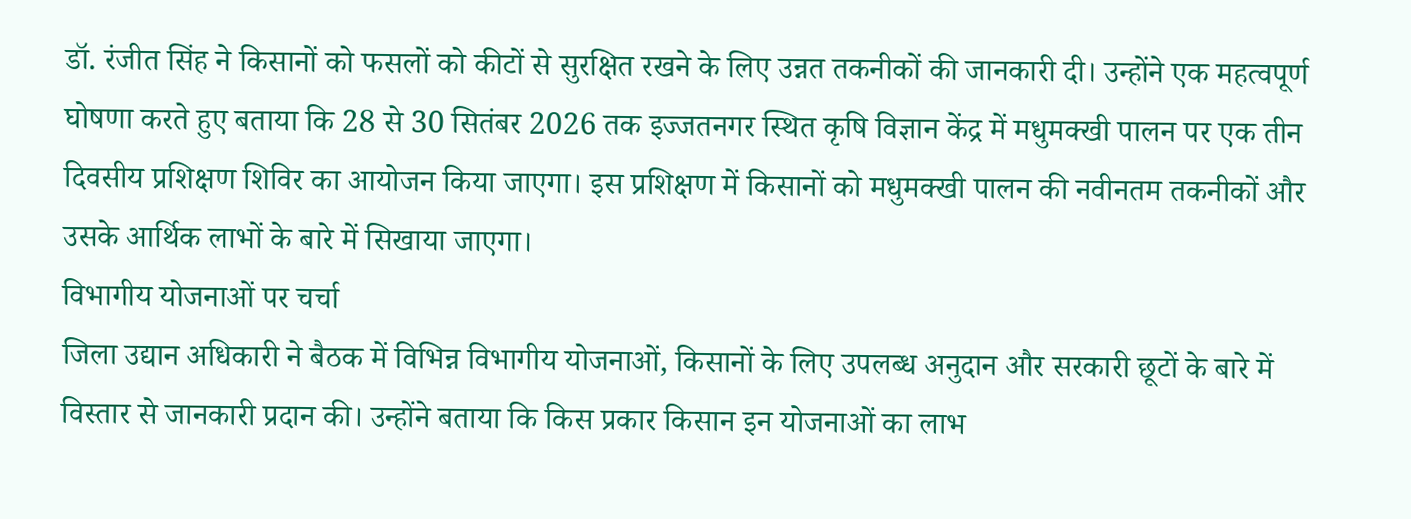डॉ. रंजीत सिंह ने किसानों को फसलों को कीटों से सुरक्षित रखने के लिए उन्नत तकनीकों की जानकारी दी। उन्होंने एक महत्वपूर्ण घोषणा करते हुए बताया कि 28 से 30 सितंबर 2026 तक इज्जतनगर स्थित कृषि विज्ञान केंद्र में मधुमक्खी पालन पर एक तीन दिवसीय प्रशिक्षण शिविर का आयोजन किया जाएगा। इस प्रशिक्षण में किसानों को मधुमक्खी पालन की नवीनतम तकनीकों और उसके आर्थिक लाभों के बारे में सिखाया जाएगा।
विभागीय योजनाओं पर चर्चा
जिला उद्यान अधिकारी ने बैठक में विभिन्न विभागीय योजनाओं, किसानों के लिए उपलब्ध अनुदान और सरकारी छूटों के बारे में विस्तार से जानकारी प्रदान की। उन्होंने बताया कि किस प्रकार किसान इन योजनाओं का लाभ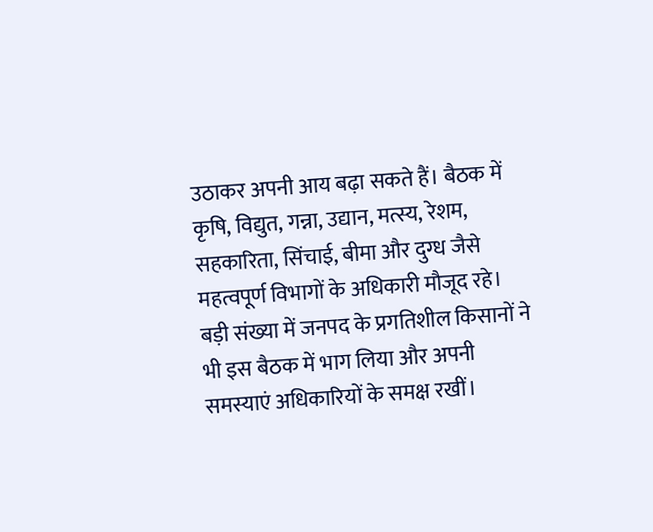उठाकर अपनी आय बढ़ा सकते हैं। बैठक में कृषि, विद्युत, गन्ना, उद्यान, मत्स्य, रेशम, सहकारिता, सिंचाई, बीमा और दुग्ध जैसे महत्वपूर्ण विभागों के अधिकारी मौजूद रहे। बड़ी संख्या में जनपद के प्रगतिशील किसानों ने भी इस बैठक में भाग लिया और अपनी समस्याएं अधिकारियों के समक्ष रखीं।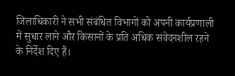जिलाधिकारी ने सभी संबंधित विभागों को अपनी कार्यप्रणाली में सुधार लाने और किसानों के प्रति अधिक संवेदनशील रहने के निर्देश दिए हैं।